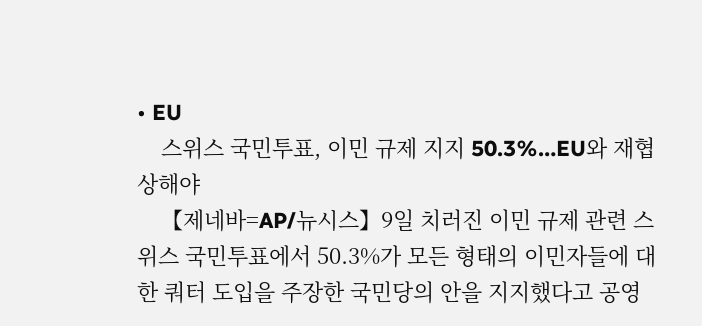• EU
    스위스 국민투표, 이민 규제 지지 50.3%…EU와 재협상해야
    【제네바=AP/뉴시스】9일 치러진 이민 규제 관련 스위스 국민투표에서 50.3%가 모든 형태의 이민자들에 대한 쿼터 도입을 주장한 국민당의 안을 지지했다고 공영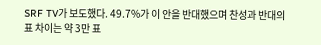SRF TV가 보도했다. 49.7%가 이 안을 반대했으며 찬성과 반대의 표 차이는 약 3만 표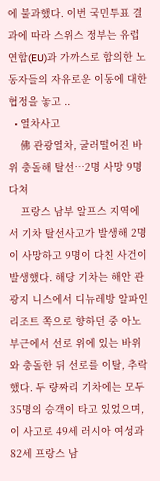에 불과했다. 이번 국민투표 결과에 따라 스위스 정부는 유럽연합(EU)과 가까스로 합의한 노동자들의 자유로운 이동에 대한 협정을 놓고 ..
  • 열차사고
    佛 관광열차, 굴러떨어진 바위 충돌해 탈선…2명 사망 9명 다쳐
    프랑스 남부 알프스 지역에서 기차 탈선사고가 발생해 2명이 사망하고 9명이 다친 사건이 발생했다. 해당 기차는 해안 관광지 니스에서 디뉴레방 알파인 리조트 쪽으로 향하던 중 아노 부근에서 선로 위에 있는 바위와 충돌한 뒤 선로를 이탈, 추락했다. 두 량짜리 기차에는 모두 35명의 승객이 타고 있었으며, 이 사고로 49세 러시아 여성과 82세 프랑스 남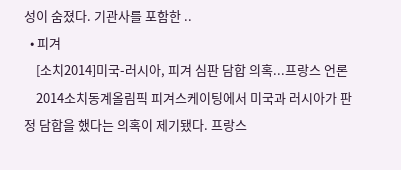성이 숨졌다. 기관사를 포함한 ..
  • 피겨
    [소치2014]미국-러시아, 피겨 심판 담합 의혹...프랑스 언론
    2014소치동계올림픽 피겨스케이팅에서 미국과 러시아가 판정 담합을 했다는 의혹이 제기됐다. 프랑스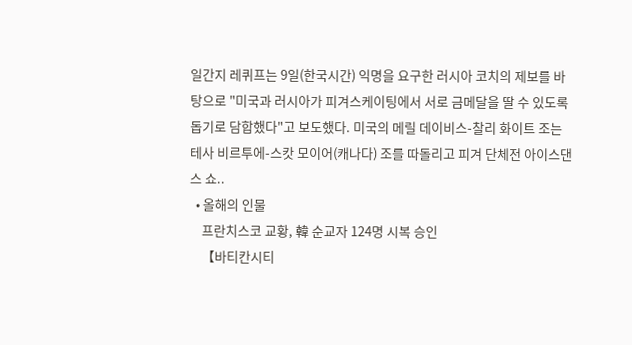일간지 레퀴프는 9일(한국시간) 익명을 요구한 러시아 코치의 제보를 바탕으로 "미국과 러시아가 피겨스케이팅에서 서로 금메달을 딸 수 있도록 돕기로 담합했다"고 보도했다. 미국의 메릴 데이비스-찰리 화이트 조는 테사 비르투에-스캇 모이어(캐나다) 조를 따돌리고 피겨 단체전 아이스댄스 쇼..
  • 올해의 인물
    프란치스코 교황, 韓 순교자 124명 시복 승인
    【바티칸시티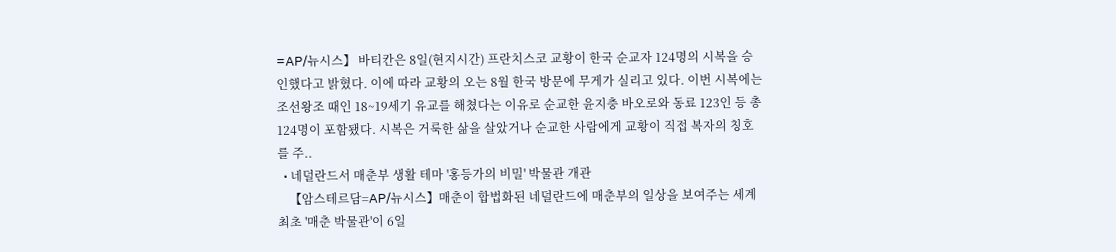=AP/뉴시스】 바티칸은 8일(현지시간) 프란치스코 교황이 한국 순교자 124명의 시복을 승인했다고 밝혔다. 이에 따라 교황의 오는 8월 한국 방문에 무게가 실리고 있다. 이번 시복에는 조선왕조 때인 18~19세기 유교를 해쳤다는 이유로 순교한 윤지충 바오로와 동료 123인 등 총 124명이 포함됐다. 시복은 거룩한 삶을 살았거나 순교한 사람에게 교황이 직접 복자의 칭호를 주..
  • 네덜란드서 매춘부 생활 테마 '홍등가의 비밀' 박물관 개관
    【암스테르담=AP/뉴시스】매춘이 합법화된 네덜란드에 매춘부의 일상을 보여주는 세계 최초 '매춘 박물관'이 6일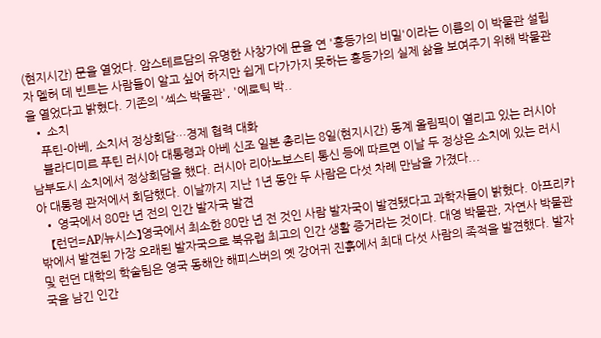(현지시간) 문을 열었다. 암스테르담의 유명한 사창가에 문을 연 '홍등가의 비밀'이라는 이름의 이 박물관 설립자 멜허 데 빈트는 사람들이 알고 싶어 하지만 쉽게 다가가지 못하는 홍등가의 실제 삶을 보여주기 위해 박물관을 열었다고 밝혔다. 기존의 '섹스 박물관', '에로틱 박..
  • 소치
    푸틴-아베, 소치서 정상회담…경제 협력 대화
    블라디미르 푸틴 러시아 대통령과 아베 신조 일본 총리는 8일(현지시간) 동계 올림픽이 열리고 있는 러시아 남부도시 소치에서 정상회담을 했다. 러시아 리아노보스티 통신 등에 따르면 이날 두 정상은 소치에 있는 러시아 대통령 관저에서 회담했다. 이날까지 지난 1년 동안 두 사람은 다섯 차례 만남을 가졌다...
  • 영국에서 80만 년 전의 인간 발자국 발견
    【런던=AP/뉴시스】영국에서 최소한 80만 년 전 것인 사람 발자국이 발견됐다고 과학자들이 밝혔다. 아프리카 밖에서 발견된 가장 오래된 발자국으로 북유럽 최고의 인간 생활 증거라는 것이다. 대영 박물관, 자연사 박물관 및 런던 대학의 학술팀은 영국 동해안 해피스버의 옛 강어귀 진흙에서 최대 다섯 사람의 족적을 발견했다. 발자국을 남긴 인간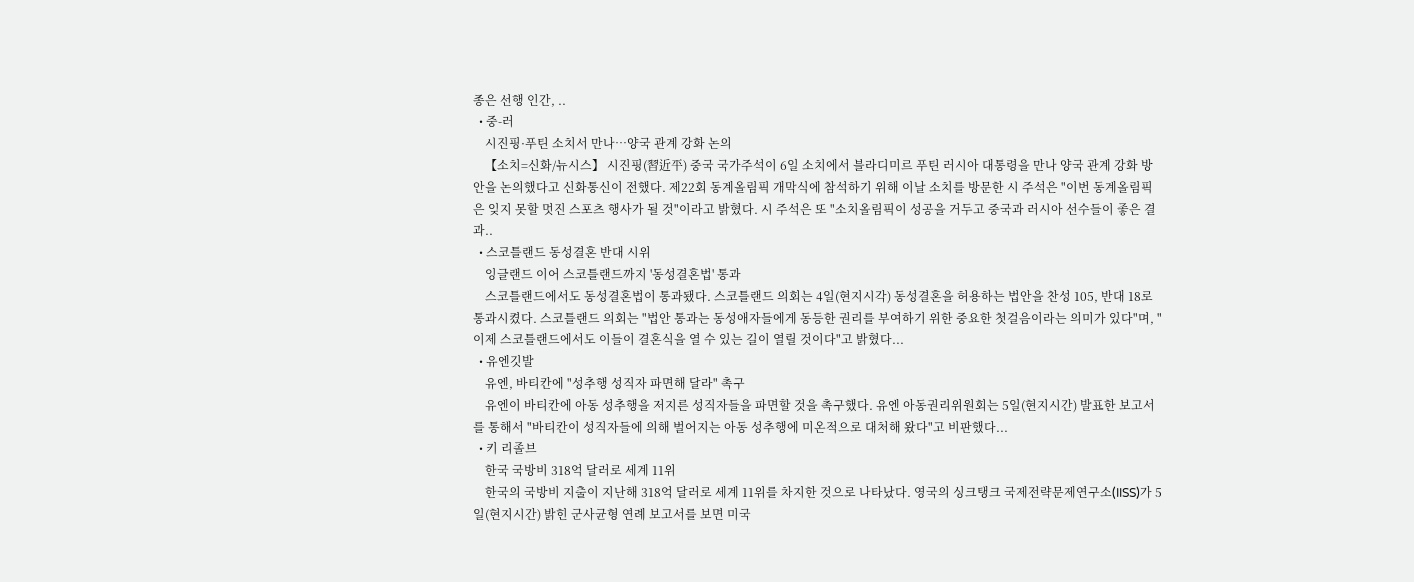종은 선행 인간, ..
  • 중-러
    시진핑·푸틴 소치서 만나…양국 관계 강화 논의
    【소치=신화/뉴시스】 시진핑(習近平) 중국 국가주석이 6일 소치에서 블라디미르 푸틴 러시아 대통령을 만나 양국 관계 강화 방안을 논의했다고 신화통신이 전했다. 제22회 동계올림픽 개막식에 참석하기 위해 이날 소치를 방문한 시 주석은 "이번 동계올림픽은 잊지 못할 멋진 스포츠 행사가 될 것"이라고 밝혔다. 시 주석은 또 "소치올림픽이 성공을 거두고 중국과 러시아 선수들이 좋은 결과..
  • 스코틀랜드 동성결혼 반대 시위
    잉글랜드 이어 스코틀랜드까지 '동성결혼법' 통과
    스코틀랜드에서도 동성결혼법이 통과됐다. 스코틀랜드 의회는 4일(현지시각) 동성결혼을 허용하는 법안을 찬성 105, 반대 18로 통과시켰다. 스코틀랜드 의회는 "법안 통과는 동성애자들에게 동등한 권리를 부여하기 위한 중요한 첫걸음이라는 의미가 있다"며, "이제 스코틀랜드에서도 이들이 결혼식을 열 수 있는 길이 열릴 것이다"고 밝혔다...
  • 유엔깃발
    유엔, 바티칸에 "성추행 성직자 파면해 달라" 촉구
    유엔이 바티칸에 아동 성추행을 저지른 성직자들을 파면할 것을 촉구했다. 유엔 아동권리위원회는 5일(현지시간) 발표한 보고서를 통해서 "바티칸이 성직자들에 의해 벌어지는 아동 성추행에 미온적으로 대처해 왔다"고 비판했다...
  • 키 리졸브
    한국 국방비 318억 달러로 세계 11위
    한국의 국방비 지출이 지난해 318억 달러로 세계 11위를 차지한 것으로 나타났다. 영국의 싱크탱크 국제전략문제연구소(IISS)가 5일(현지시간) 밝힌 군사균형 연례 보고서를 보면 미국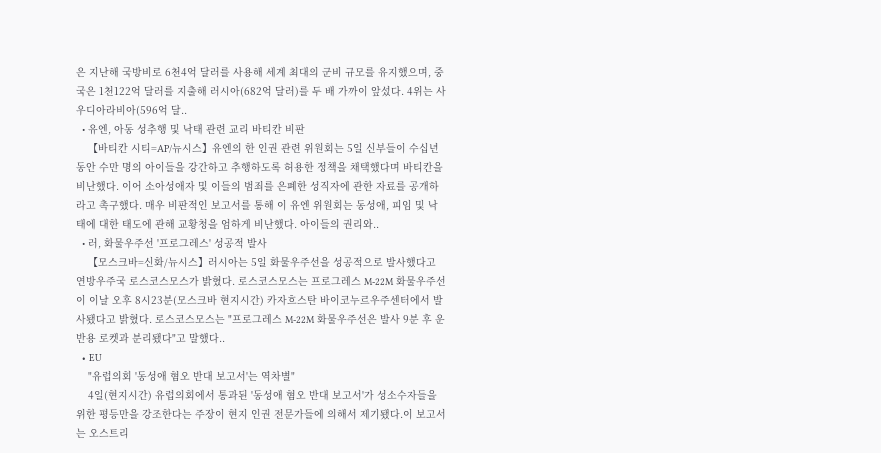은 지난해 국방비로 6천4억 달러를 사용해 세계 최대의 군비 규모를 유지했으며, 중국은 1천122억 달러를 지출해 러시아(682억 달러)를 두 배 가까이 앞섰다. 4위는 사우디아라비아(596억 달..
  • 유엔, 아동 성추행 및 낙태 관련 교리 바티칸 비판
    【바티칸 시티=AP/뉴시스】유엔의 한 인권 관련 위원회는 5일 신부들이 수십년 동안 수만 명의 아이들을 강간하고 추행하도록 허용한 정책을 채택했다며 바티칸을 비난했다. 이어 소아성애자 및 이들의 범죄를 은폐한 성직자에 관한 자료를 공개하라고 촉구했다. 매우 비판적인 보고서를 통해 이 유엔 위원회는 동성애, 피임 및 낙태에 대한 태도에 관해 교황청을 엄하게 비난했다. 아이들의 권리와..
  • 러, 화물우주선 '프로그레스' 성공적 발사
    【모스크바=신화/뉴시스】러시아는 5일 화물우주선을 성공적으로 발사했다고 연방우주국 로스코스모스가 밝혔다. 로스코스모스는 프로그레스 M-22M 화물우주선이 이날 오후 8시23분(모스크바 현지시간) 카자흐스탄 바이코누르우주센터에서 발사됐다고 밝혔다. 로스코스모스는 "프로그레스 M-22M 화물우주선은 발사 9분 후 운반용 로켓과 분리됐다"고 말했다..
  • EU
    "유럽의회 '동성애 혐오 반대 보고서'는 역차별"
    4일(현지시간) 유럽의회에서 통과된 '동성애 혐오 반대 보고서'가 성소수자들을 위한 평등만을 강조한다는 주장이 현지 인권 전문가들에 의해서 제기됐다.이 보고서는 오스트리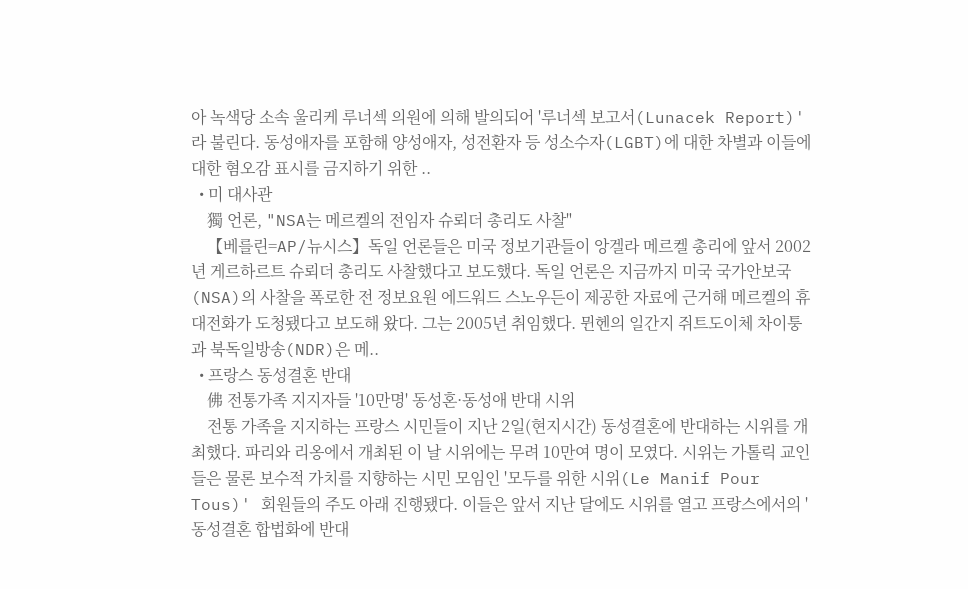아 녹색당 소속 울리케 루너섹 의원에 의해 발의되어 '루너섹 보고서(Lunacek Report)'라 불린다. 동성애자를 포함해 양성애자, 성전환자 등 성소수자(LGBT)에 대한 차별과 이들에 대한 혐오감 표시를 금지하기 위한 ..
  • 미 대사관
    獨 언론, "NSA는 메르켈의 전임자 슈뢰더 총리도 사찰"
    【베를린=AP/뉴시스】독일 언론들은 미국 정보기관들이 앙겔라 메르켈 총리에 앞서 2002년 게르하르트 슈뢰더 총리도 사찰했다고 보도했다. 독일 언론은 지금까지 미국 국가안보국(NSA)의 사찰을 폭로한 전 정보요원 에드워드 스노우든이 제공한 자료에 근거해 메르켈의 휴대전화가 도청됐다고 보도해 왔다. 그는 2005년 취임했다. 뮌헨의 일간지 쥐트도이체 차이퉁과 북독일방송(NDR)은 메..
  • 프랑스 동성결혼 반대
    佛 전통가족 지지자들 '10만명' 동성혼·동성애 반대 시위
    전통 가족을 지지하는 프랑스 시민들이 지난 2일(현지시간) 동성결혼에 반대하는 시위를 개최했다. 파리와 리옹에서 개최된 이 날 시위에는 무려 10만여 명이 모였다. 시위는 가톨릭 교인들은 물론 보수적 가치를 지향하는 시민 모임인 '모두를 위한 시위(Le Manif Pour Tous)' 회원들의 주도 아래 진행됐다. 이들은 앞서 지난 달에도 시위를 열고 프랑스에서의 '동성결혼 합법화에 반대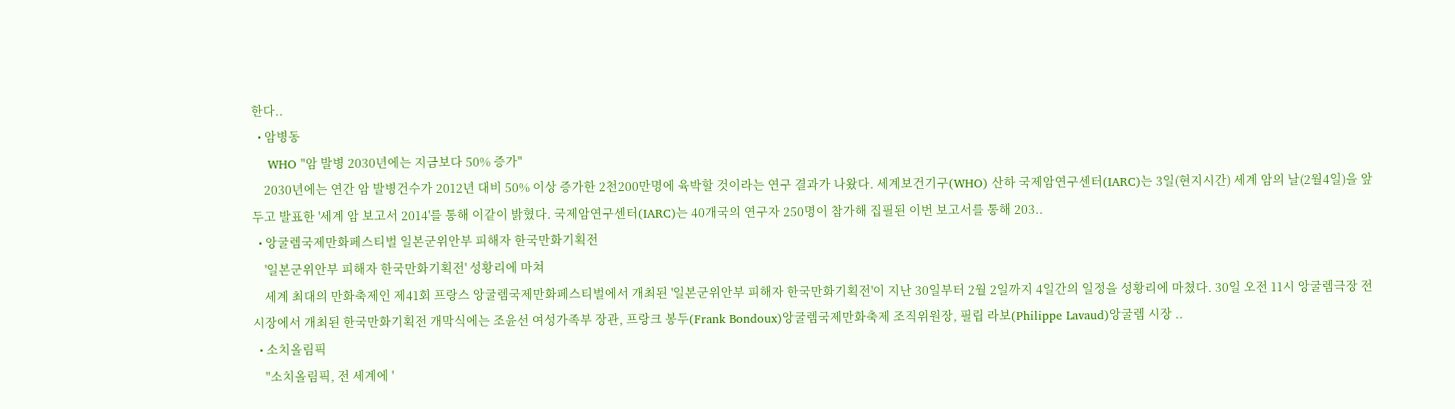한다..
  • 암병동
    WHO "암 발병 2030년에는 지금보다 50% 증가"
    2030년에는 연간 암 발병건수가 2012년 대비 50% 이상 증가한 2천200만명에 육박할 것이라는 연구 결과가 나왔다. 세계보건기구(WHO) 산하 국제암연구센터(IARC)는 3일(현지시간) 세계 암의 날(2월4일)을 앞두고 발표한 '세계 암 보고서 2014'를 통해 이같이 밝혔다. 국제암연구센터(IARC)는 40개국의 연구자 250명이 참가해 집필된 이번 보고서를 통해 203..
  • 앙굴렘국제만화페스티벌 일본군위안부 피해자 한국만화기획전
    '일본군위안부 피해자 한국만화기획전' 성황리에 마쳐
    세계 최대의 만화축제인 제41회 프랑스 앙굴렘국제만화페스티벌에서 개최된 '일본군위안부 피해자 한국만화기획전'이 지난 30일부터 2월 2일까지 4일간의 일정을 성황리에 마쳤다. 30일 오전 11시 앙굴렘극장 전시장에서 개최된 한국만화기획전 개막식에는 조윤선 여성가족부 장관, 프랑크 봉두(Frank Bondoux)앙굴렘국제만화축제 조직위원장, 필립 라보(Philippe Lavaud)앙굴렘 시장 ..
  • 소치올림픽
    "소치올림픽, 전 세계에 '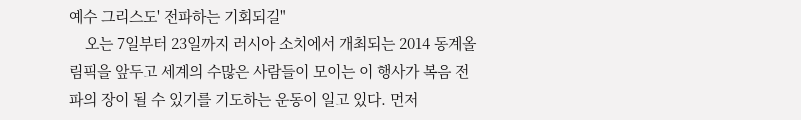예수 그리스도' 전파하는 기회되길"
    오는 7일부터 23일까지 러시아 소치에서 개최되는 2014 동계올림픽을 앞두고 세계의 수많은 사람들이 모이는 이 행사가 복음 전파의 장이 될 수 있기를 기도하는 운동이 일고 있다. 먼저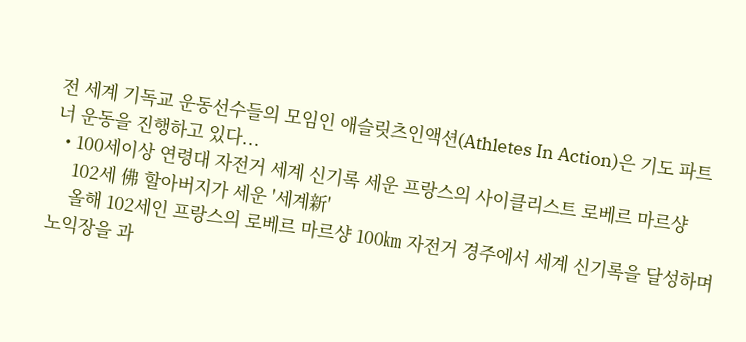전 세계 기독교 운동선수들의 모임인 애슬릿츠인액션(Athletes In Action)은 기도 파트너 운동을 진행하고 있다...
  • 100세이상 연령대 자전거 세계 신기록 세운 프랑스의 사이클리스트 로베르 마르샹
    102세 佛 할아버지가 세운 '세계新'
    올해 102세인 프랑스의 로베르 마르샹 100㎞ 자전거 경주에서 세계 신기록을 달성하며 노익장을 과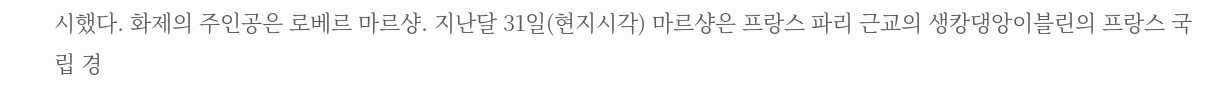시했다. 화제의 주인공은 로베르 마르샹. 지난달 31일(현지시각) 마르샹은 프랑스 파리 근교의 생캉댕앙이블린의 프랑스 국립 경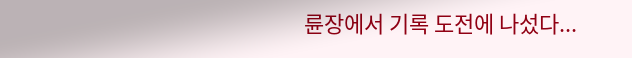륜장에서 기록 도전에 나섰다...